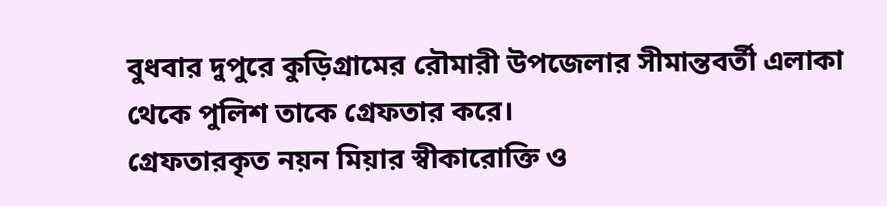বুধবার দুপুরে কুড়িগ্রামের রৌমারী উপজেলার সীমান্তবর্তী এলাকা থেকে পুলিশ তাকে গ্রেফতার করে।
গ্রেফতারকৃত নয়ন মিয়ার স্বীকারোক্তি ও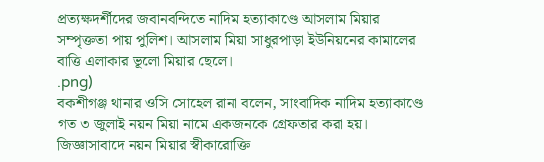প্রত্যক্ষদর্শীদের জবানবন্দিতে নাদিম হত্যাকাণ্ডে আসলাম মিয়ার সম্পৃক্ততা পায় পুলিশ। আসলাম মিয়া সাধুরপাড়া ইউনিয়নের কামালের বাত্তি এলাকার ভূলো মিয়ার ছেলে।
.png)
বকশীগঞ্জ থানার ওসি সোহেল রানা বলেন, সাংবাদিক নাদিম হত্যাকাণ্ডে গত ৩ জুলাই নয়ন মিয়া নামে একজনকে গ্রেফতার করা হয়। জিজ্ঞাসাবাদে নয়ন মিয়ার স্বীকারোক্তি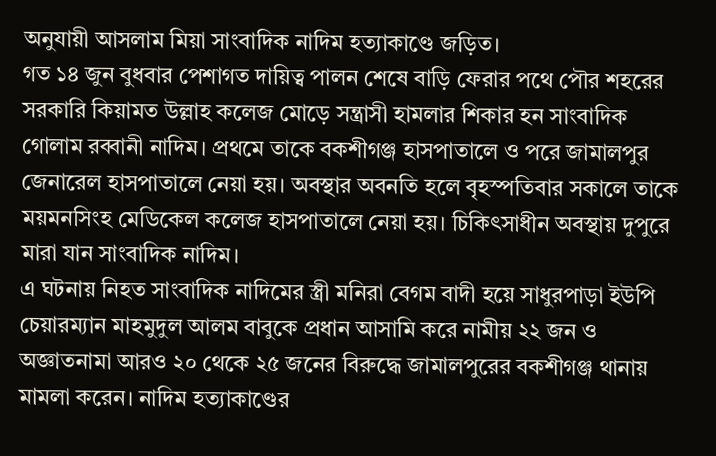অনুযায়ী আসলাম মিয়া সাংবাদিক নাদিম হত্যাকাণ্ডে জড়িত।
গত ১৪ জুন বুধবার পেশাগত দায়িত্ব পালন শেষে বাড়ি ফেরার পথে পৌর শহরের সরকারি কিয়ামত উল্লাহ কলেজ মোড়ে সন্ত্রাসী হামলার শিকার হন সাংবাদিক গোলাম রব্বানী নাদিম। প্রথমে তাকে বকশীগঞ্জ হাসপাতালে ও পরে জামালপুর জেনারেল হাসপাতালে নেয়া হয়। অবস্থার অবনতি হলে বৃহস্পতিবার সকালে তাকে ময়মনসিংহ মেডিকেল কলেজ হাসপাতালে নেয়া হয়। চিকিৎসাধীন অবস্থায় দুপুরে মারা যান সাংবাদিক নাদিম।
এ ঘটনায় নিহত সাংবাদিক নাদিমের স্ত্রী মনিরা বেগম বাদী হয়ে সাধুরপাড়া ইউপি চেয়ারম্যান মাহমুদুল আলম বাবুকে প্রধান আসামি করে নামীয় ২২ জন ও অজ্ঞাতনামা আরও ২০ থেকে ২৫ জনের বিরুদ্ধে জামালপুরের বকশীগঞ্জ থানায় মামলা করেন। নাদিম হত্যাকাণ্ডের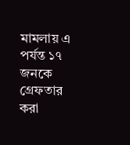মামলায় এ পর্যন্ত ১৭ জনকে গ্রেফতার করা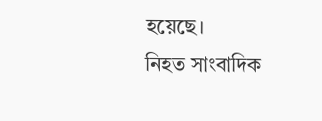হয়েছে।
নিহত সাংবাদিক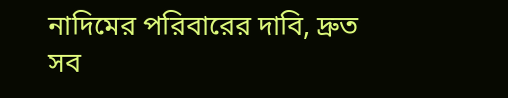নাদিমের পরিবারের দাবি, দ্রুত সব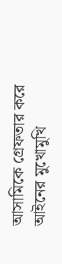আসামিকে গ্রেফতার করে আইনের মুখোমুখি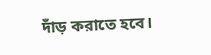দাঁড় করাতে হবে।